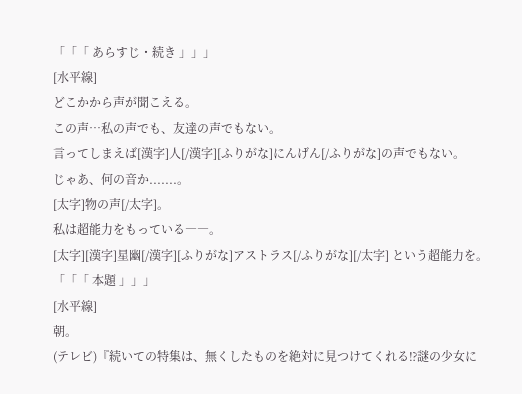「「「 あらすじ・続き 」」」
[水平線]
どこかから声が聞こえる。
この声…私の声でも、友達の声でもない。
言ってしまえば[漢字]人[/漢字][ふりがな]にんげん[/ふりがな]の声でもない。
じゃあ、何の音か.......。
[太字]物の声[/太字]。
私は超能力をもっている――。
[太字][漢字]星幽[/漢字][ふりがな]アストラス[/ふりがな][/太字] という超能力を。
「「「 本題 」」」
[水平線]
朝。
(テレビ)『続いての特集は、無くしたものを絶対に見つけてくれる⁉謎の少女に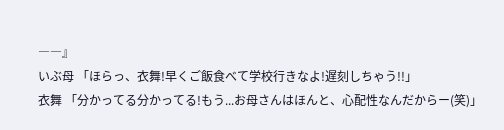――』
いぶ母 「ほらっ、衣舞!早くご飯食べて学校行きなよ!遅刻しちゃう!!」
衣舞 「分かってる分かってる!もう...お母さんはほんと、心配性なんだからー(笑)」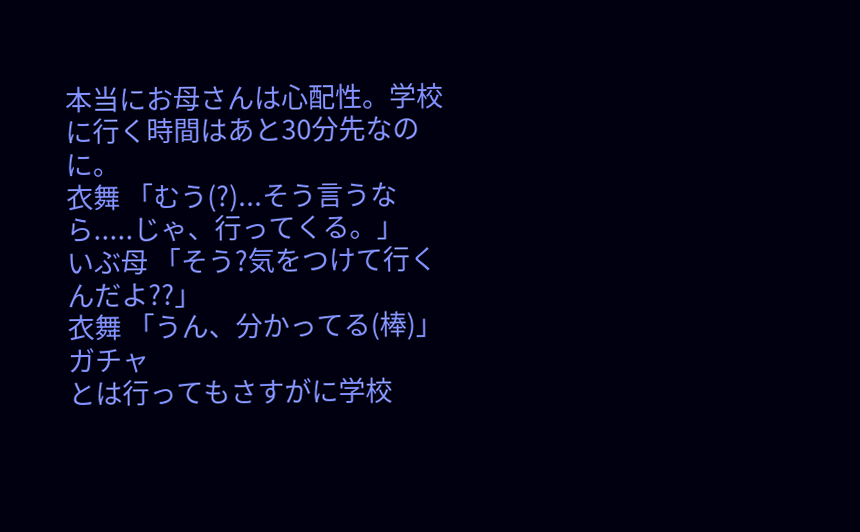本当にお母さんは心配性。学校に行く時間はあと30分先なのに。
衣舞 「むう(?)...そう言うなら.....じゃ、行ってくる。」
いぶ母 「そう?気をつけて行くんだよ??」
衣舞 「うん、分かってる(棒)」
ガチャ
とは行ってもさすがに学校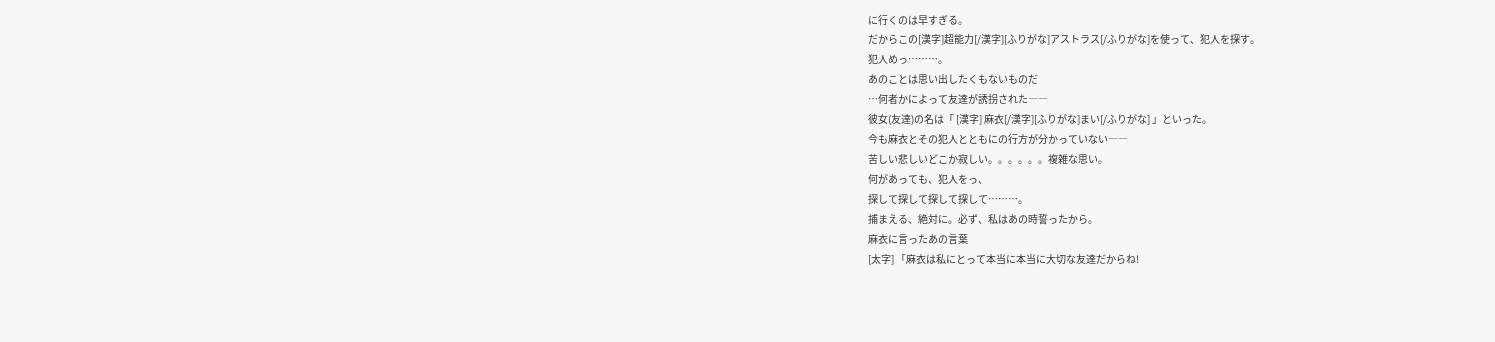に行くのは早すぎる。
だからこの[漢字]超能力[/漢字][ふりがな]アストラス[/ふりがな]を使って、犯人を探す。
犯人めっ………。
あのことは思い出したくもないものだ
…何者かによって友達が誘拐された――
彼女(友達)の名は「 [漢字] 麻衣[/漢字][ふりがな]まい[/ふりがな] 」といった。
今も麻衣とその犯人とともにの行方が分かっていない――
苦しい悲しいどこか寂しい。。。。。。複雑な思い。
何があっても、犯人をっ、
探して探して探して探して………。
捕まえる、絶対に。必ず、私はあの時誓ったから。
麻衣に言ったあの言葉
[太字] 「麻衣は私にとって本当に本当に大切な友達だからね!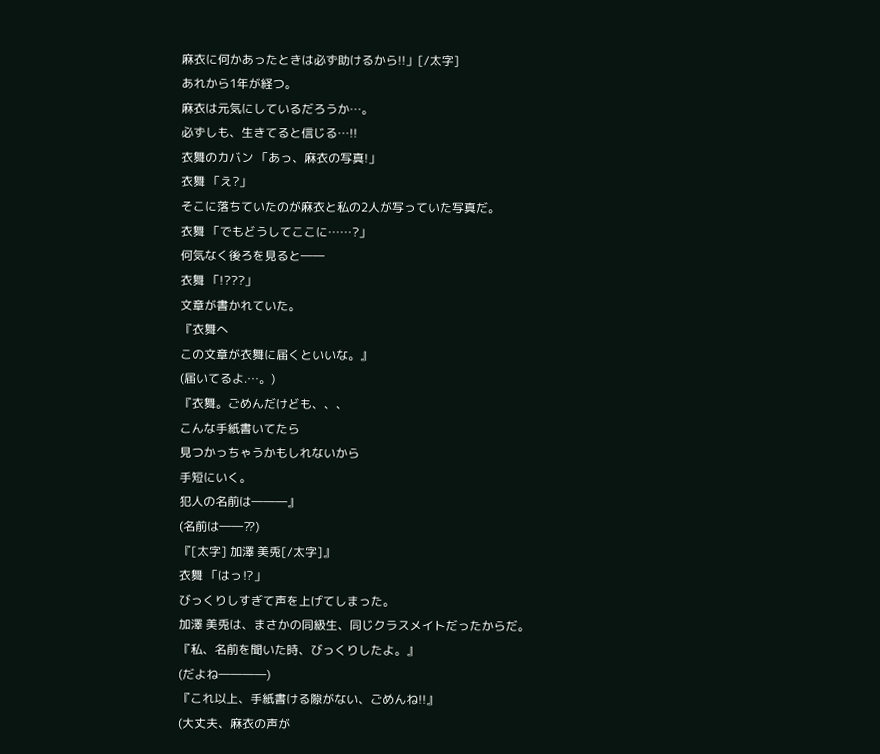麻衣に何かあったときは必ず助けるから!!」[/太字]
あれから1年が経つ。
麻衣は元気にしているだろうか…。
必ずしも、生きてると信じる…!!
衣舞のカバン 「あっ、麻衣の写真!」
衣舞 「え?」
そこに落ちていたのが麻衣と私の2人が写っていた写真だ。
衣舞 「でもどうしてここに……?」
何気なく後ろを見ると――
衣舞 「!???」
文章が書かれていた。
『衣舞へ
この文章が衣舞に届くといいな。』
(届いてるよ.…。)
『衣舞。ごめんだけども、、、
こんな手紙書いてたら
見つかっちゃうかもしれないから
手短にいく。
犯人の名前は―――』
(名前は――⁇)
『[太字] 加澤 美兎[/太字]』
衣舞 「はっ⁉」
びっくりしすぎて声を上げてしまった。
加澤 美兎は、まさかの同級生、同じクラスメイトだったからだ。
『私、名前を聞いた時、びっくりしたよ。』
(だよね――――)
『これ以上、手紙書ける隙がない、ごめんね!!』
(大丈夫、麻衣の声が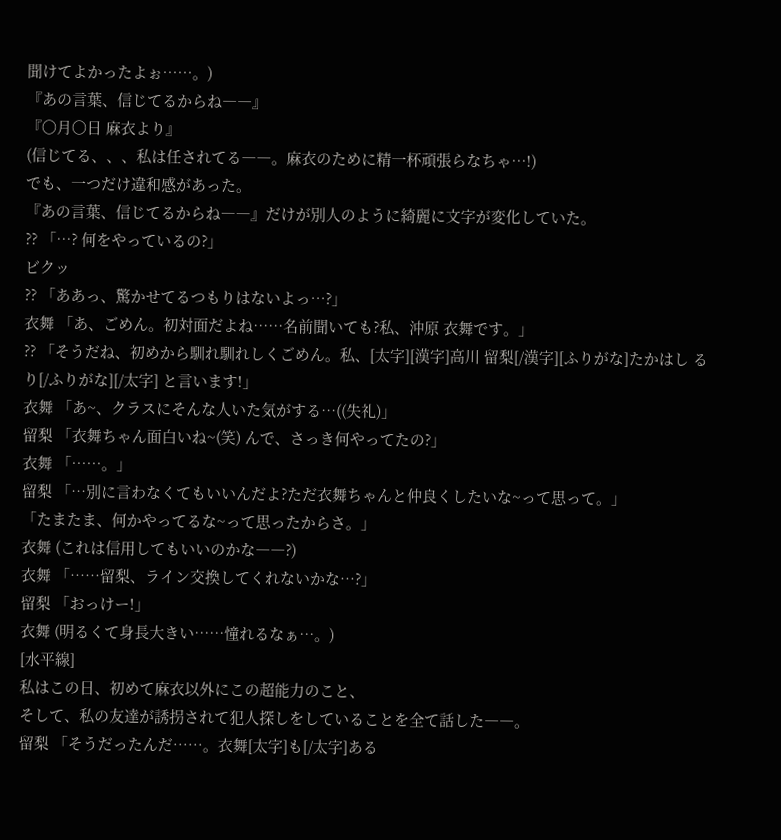聞けてよかったよぉ……。)
『あの言葉、信じてるからね――』
『〇月〇日 麻衣より』
(信じてる、、、私は任されてる――。麻衣のために精一杯頑張らなちゃ…!)
でも、一つだけ違和感があった。
『あの言葉、信じてるからね――』だけが別人のように綺麗に文字が変化していた。
?? 「…? 何をやっているの?」
ビクッ
?? 「ああっ、驚かせてるつもりはないよっ…?」
衣舞 「あ、ごめん。初対面だよね……名前聞いても?私、沖原 衣舞です。」
?? 「そうだね、初めから馴れ馴れしくごめん。私、[太字][漢字]高川 留梨[/漢字][ふりがな]たかはし るり[/ふりがな][/太字] と言います!」
衣舞 「あ~、クラスにそんな人いた気がする…((失礼)」
留梨 「衣舞ちゃん面白いね~(笑) んで、さっき何やってたの?」
衣舞 「……。」
留梨 「…別に言わなくてもいいんだよ?ただ衣舞ちゃんと仲良くしたいな~って思って。」
「たまたま、何かやってるな~って思ったからさ。」
衣舞 (これは信用してもいいのかな――?)
衣舞 「……留梨、ライン交換してくれないかな…?」
留梨 「おっけー!」
衣舞 (明るくて身長大きい……憧れるなぁ…。)
[水平線]
私はこの日、初めて麻衣以外にこの超能力のこと、
そして、私の友達が誘拐されて犯人探しをしていることを全て話した――。
留梨 「そうだったんだ……。衣舞[太字]も[/太字]ある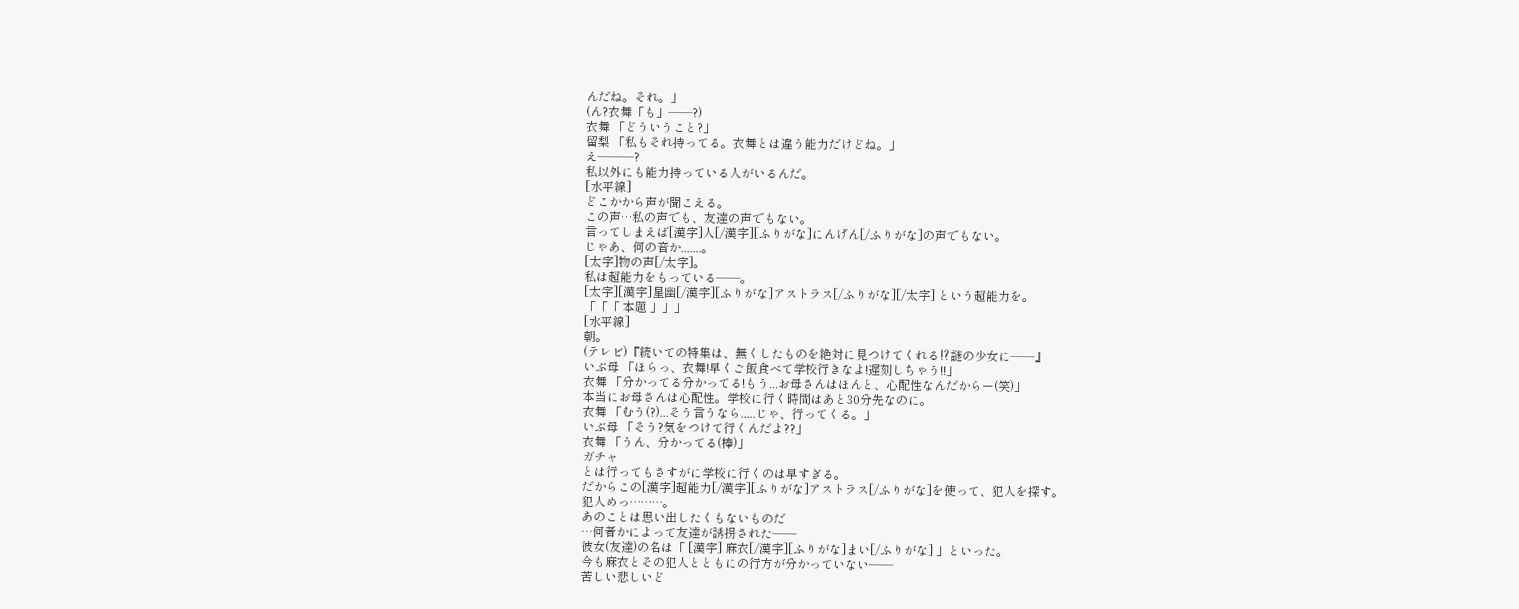んだね。それ。」
(ん?衣舞「も」――?)
衣舞 「どういうこと?」
留梨 「私もそれ持ってる。衣舞とは違う能力だけどね。」
え―――?
私以外にも能力持っている人がいるんだ。
[水平線]
どこかから声が聞こえる。
この声…私の声でも、友達の声でもない。
言ってしまえば[漢字]人[/漢字][ふりがな]にんげん[/ふりがな]の声でもない。
じゃあ、何の音か.......。
[太字]物の声[/太字]。
私は超能力をもっている――。
[太字][漢字]星幽[/漢字][ふりがな]アストラス[/ふりがな][/太字] という超能力を。
「「「 本題 」」」
[水平線]
朝。
(テレビ)『続いての特集は、無くしたものを絶対に見つけてくれる⁉謎の少女に――』
いぶ母 「ほらっ、衣舞!早くご飯食べて学校行きなよ!遅刻しちゃう!!」
衣舞 「分かってる分かってる!もう...お母さんはほんと、心配性なんだからー(笑)」
本当にお母さんは心配性。学校に行く時間はあと30分先なのに。
衣舞 「むう(?)...そう言うなら.....じゃ、行ってくる。」
いぶ母 「そう?気をつけて行くんだよ??」
衣舞 「うん、分かってる(棒)」
ガチャ
とは行ってもさすがに学校に行くのは早すぎる。
だからこの[漢字]超能力[/漢字][ふりがな]アストラス[/ふりがな]を使って、犯人を探す。
犯人めっ………。
あのことは思い出したくもないものだ
…何者かによって友達が誘拐された――
彼女(友達)の名は「 [漢字] 麻衣[/漢字][ふりがな]まい[/ふりがな] 」といった。
今も麻衣とその犯人とともにの行方が分かっていない――
苦しい悲しいど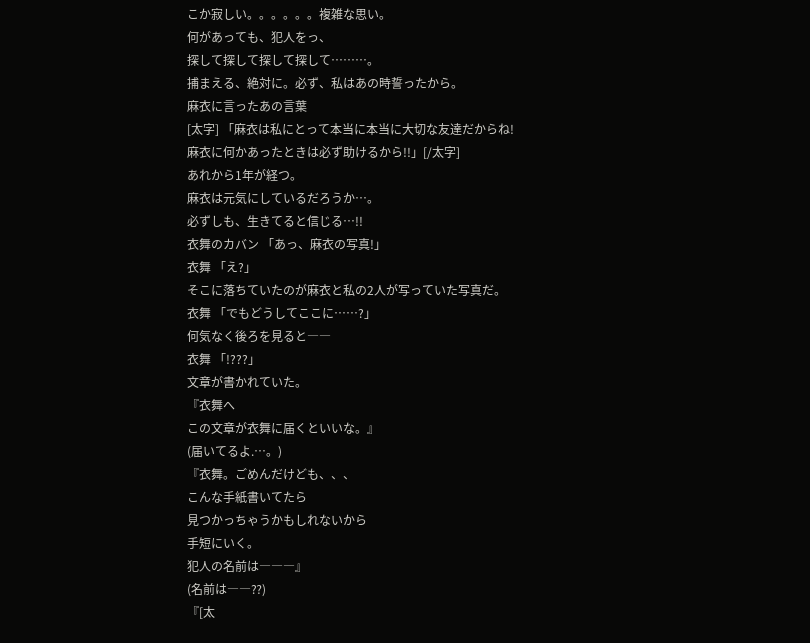こか寂しい。。。。。。複雑な思い。
何があっても、犯人をっ、
探して探して探して探して………。
捕まえる、絶対に。必ず、私はあの時誓ったから。
麻衣に言ったあの言葉
[太字] 「麻衣は私にとって本当に本当に大切な友達だからね!
麻衣に何かあったときは必ず助けるから!!」[/太字]
あれから1年が経つ。
麻衣は元気にしているだろうか…。
必ずしも、生きてると信じる…!!
衣舞のカバン 「あっ、麻衣の写真!」
衣舞 「え?」
そこに落ちていたのが麻衣と私の2人が写っていた写真だ。
衣舞 「でもどうしてここに……?」
何気なく後ろを見ると――
衣舞 「!???」
文章が書かれていた。
『衣舞へ
この文章が衣舞に届くといいな。』
(届いてるよ.…。)
『衣舞。ごめんだけども、、、
こんな手紙書いてたら
見つかっちゃうかもしれないから
手短にいく。
犯人の名前は―――』
(名前は――⁇)
『[太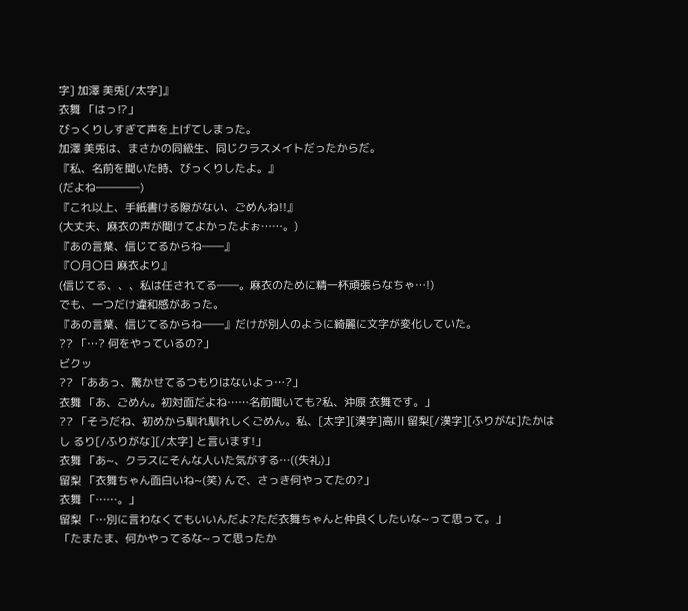字] 加澤 美兎[/太字]』
衣舞 「はっ⁉」
びっくりしすぎて声を上げてしまった。
加澤 美兎は、まさかの同級生、同じクラスメイトだったからだ。
『私、名前を聞いた時、びっくりしたよ。』
(だよね――――)
『これ以上、手紙書ける隙がない、ごめんね!!』
(大丈夫、麻衣の声が聞けてよかったよぉ……。)
『あの言葉、信じてるからね――』
『〇月〇日 麻衣より』
(信じてる、、、私は任されてる――。麻衣のために精一杯頑張らなちゃ…!)
でも、一つだけ違和感があった。
『あの言葉、信じてるからね――』だけが別人のように綺麗に文字が変化していた。
?? 「…? 何をやっているの?」
ビクッ
?? 「ああっ、驚かせてるつもりはないよっ…?」
衣舞 「あ、ごめん。初対面だよね……名前聞いても?私、沖原 衣舞です。」
?? 「そうだね、初めから馴れ馴れしくごめん。私、[太字][漢字]高川 留梨[/漢字][ふりがな]たかはし るり[/ふりがな][/太字] と言います!」
衣舞 「あ~、クラスにそんな人いた気がする…((失礼)」
留梨 「衣舞ちゃん面白いね~(笑) んで、さっき何やってたの?」
衣舞 「……。」
留梨 「…別に言わなくてもいいんだよ?ただ衣舞ちゃんと仲良くしたいな~って思って。」
「たまたま、何かやってるな~って思ったか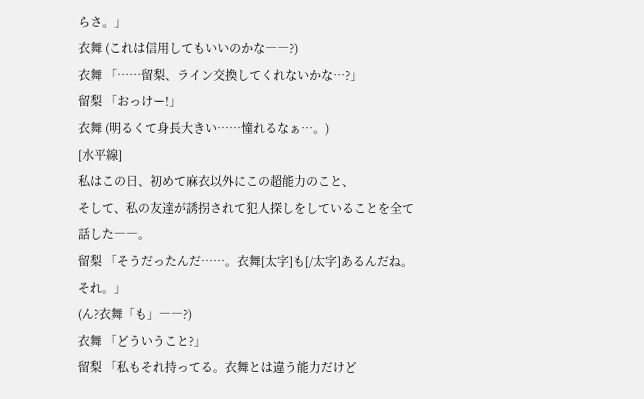らさ。」
衣舞 (これは信用してもいいのかな――?)
衣舞 「……留梨、ライン交換してくれないかな…?」
留梨 「おっけー!」
衣舞 (明るくて身長大きい……憧れるなぁ…。)
[水平線]
私はこの日、初めて麻衣以外にこの超能力のこと、
そして、私の友達が誘拐されて犯人探しをしていることを全て話した――。
留梨 「そうだったんだ……。衣舞[太字]も[/太字]あるんだね。それ。」
(ん?衣舞「も」――?)
衣舞 「どういうこと?」
留梨 「私もそれ持ってる。衣舞とは違う能力だけど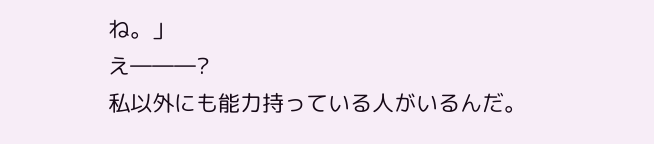ね。」
え―――?
私以外にも能力持っている人がいるんだ。